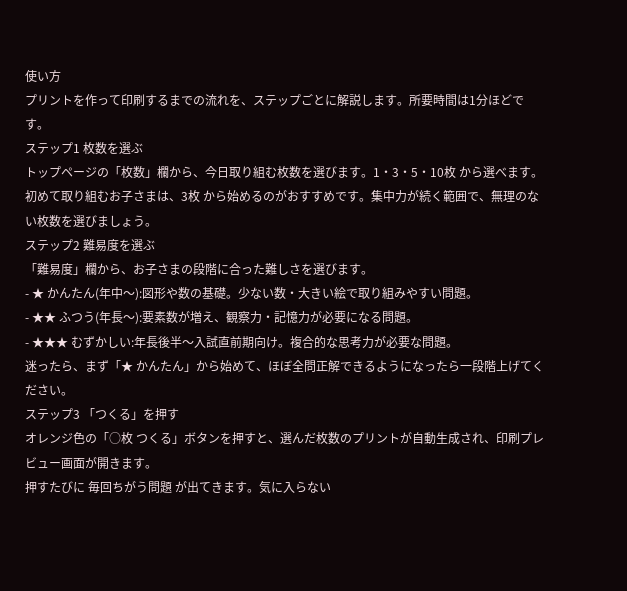使い方
プリントを作って印刷するまでの流れを、ステップごとに解説します。所要時間は1分ほどです。
ステップ1 枚数を選ぶ
トップページの「枚数」欄から、今日取り組む枚数を選びます。1・3・5・10枚 から選べます。
初めて取り組むお子さまは、3枚 から始めるのがおすすめです。集中力が続く範囲で、無理のない枚数を選びましょう。
ステップ2 難易度を選ぶ
「難易度」欄から、お子さまの段階に合った難しさを選びます。
- ★ かんたん(年中〜):図形や数の基礎。少ない数・大きい絵で取り組みやすい問題。
- ★★ ふつう(年長〜):要素数が増え、観察力・記憶力が必要になる問題。
- ★★★ むずかしい:年長後半〜入試直前期向け。複合的な思考力が必要な問題。
迷ったら、まず「★ かんたん」から始めて、ほぼ全問正解できるようになったら一段階上げてください。
ステップ3 「つくる」を押す
オレンジ色の「○枚 つくる」ボタンを押すと、選んだ枚数のプリントが自動生成され、印刷プレビュー画面が開きます。
押すたびに 毎回ちがう問題 が出てきます。気に入らない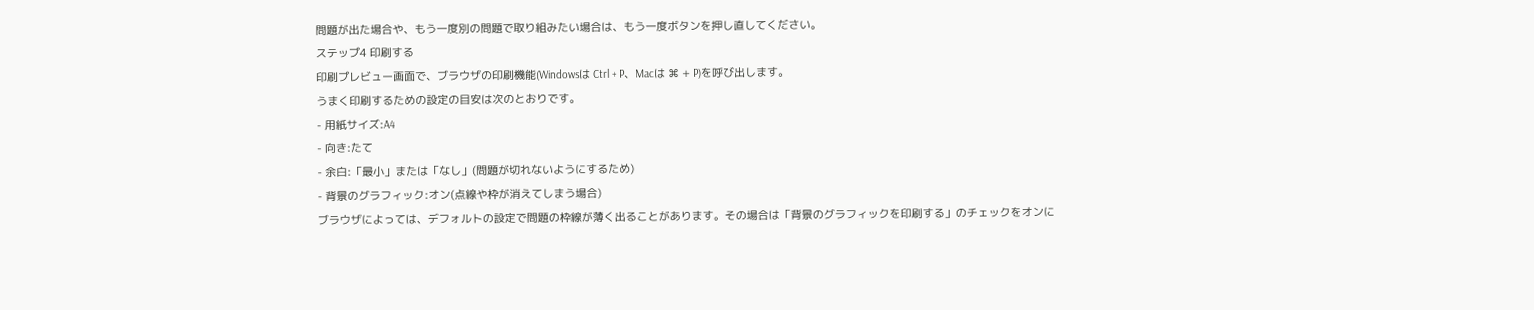問題が出た場合や、もう一度別の問題で取り組みたい場合は、もう一度ボタンを押し直してください。
ステップ4 印刷する
印刷プレビュー画面で、ブラウザの印刷機能(Windowsは Ctrl + P、Macは ⌘ + P)を呼び出します。
うまく印刷するための設定の目安は次のとおりです。
- 用紙サイズ:A4
- 向き:たて
- 余白:「最小」または「なし」(問題が切れないようにするため)
- 背景のグラフィック:オン(点線や枠が消えてしまう場合)
ブラウザによっては、デフォルトの設定で問題の枠線が薄く出ることがあります。その場合は「背景のグラフィックを印刷する」のチェックをオンに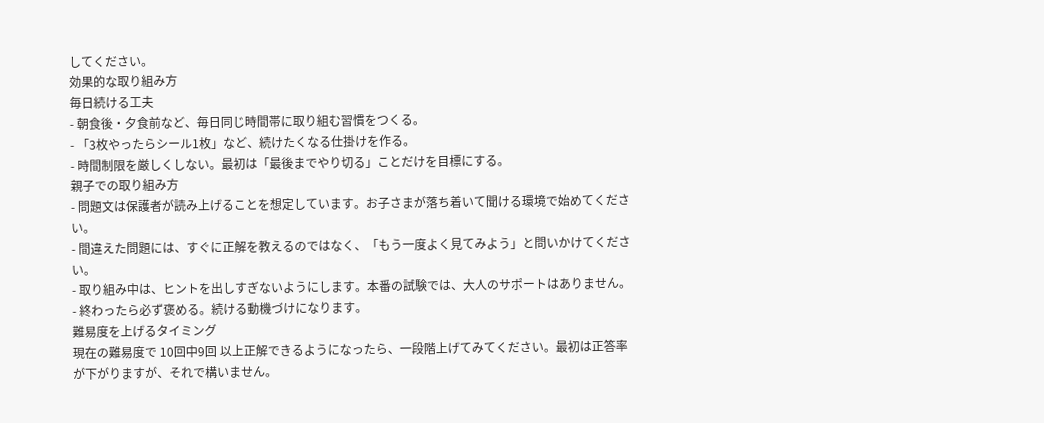してください。
効果的な取り組み方
毎日続ける工夫
- 朝食後・夕食前など、毎日同じ時間帯に取り組む習慣をつくる。
- 「3枚やったらシール1枚」など、続けたくなる仕掛けを作る。
- 時間制限を厳しくしない。最初は「最後までやり切る」ことだけを目標にする。
親子での取り組み方
- 問題文は保護者が読み上げることを想定しています。お子さまが落ち着いて聞ける環境で始めてください。
- 間違えた問題には、すぐに正解を教えるのではなく、「もう一度よく見てみよう」と問いかけてください。
- 取り組み中は、ヒントを出しすぎないようにします。本番の試験では、大人のサポートはありません。
- 終わったら必ず褒める。続ける動機づけになります。
難易度を上げるタイミング
現在の難易度で 10回中9回 以上正解できるようになったら、一段階上げてみてください。最初は正答率が下がりますが、それで構いません。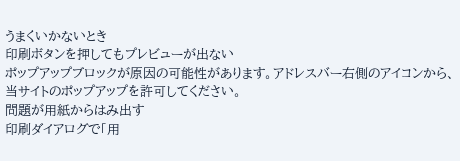うまくいかないとき
印刷ボタンを押してもプレビューが出ない
ポップアップブロックが原因の可能性があります。アドレスバー右側のアイコンから、当サイトのポップアップを許可してください。
問題が用紙からはみ出す
印刷ダイアログで「用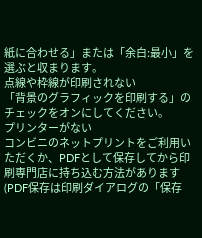紙に合わせる」または「余白:最小」を選ぶと収まります。
点線や枠線が印刷されない
「背景のグラフィックを印刷する」のチェックをオンにしてください。
プリンターがない
コンビニのネットプリントをご利用いただくか、PDFとして保存してから印刷専門店に持ち込む方法があります(PDF保存は印刷ダイアログの「保存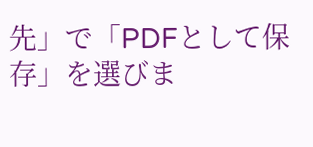先」で「PDFとして保存」を選びま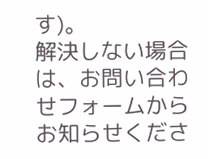す)。
解決しない場合は、お問い合わせフォームからお知らせくださ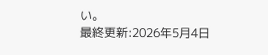い。
最終更新:2026年5月4日